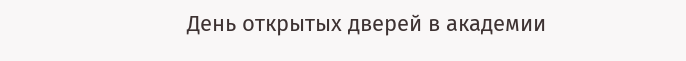День открытых дверей в академии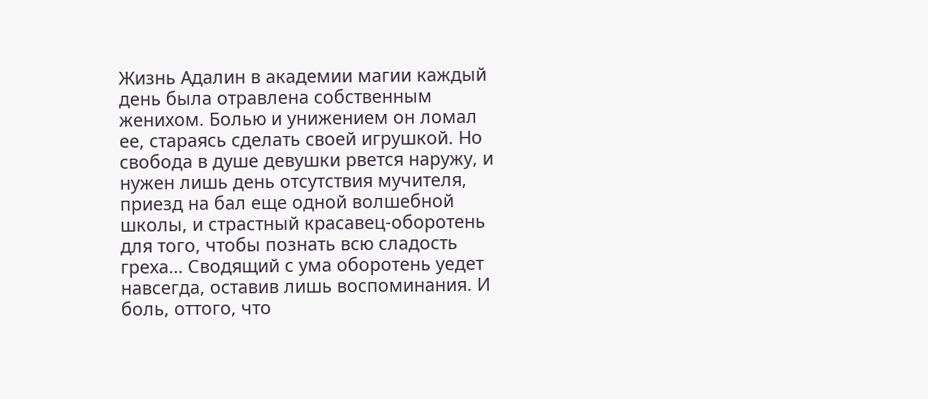Жизнь Адалин в академии магии каждый день была отравлена собственным женихом. Болью и унижением он ломал ее, стараясь сделать своей игрушкой. Но свобода в душе девушки рвется наружу, и нужен лишь день отсутствия мучителя, приезд на бал еще одной волшебной школы, и страстный красавец-оборотень для того, чтобы познать всю сладость греха… Сводящий с ума оборотень уедет навсегда, оставив лишь воспоминания. И боль, оттого, что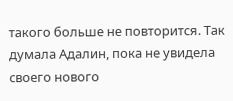такого больше не повторится. Так думала Адалин, пока не увидела своего нового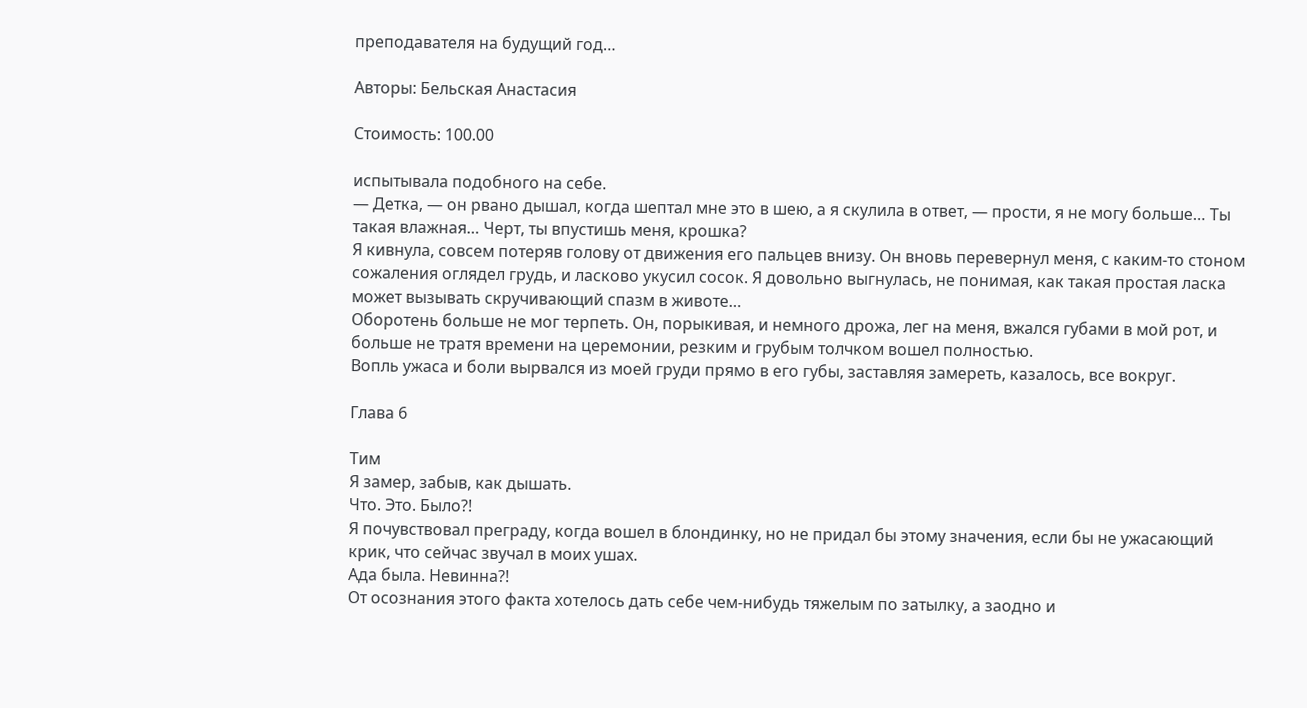преподавателя на будущий год…

Авторы: Бельская Анастасия

Стоимость: 100.00

испытывала подобного на себе.
— Детка, — он рвано дышал, когда шептал мне это в шею, а я скулила в ответ, — прости, я не могу больше… Ты такая влажная… Черт, ты впустишь меня, крошка?
Я кивнула, совсем потеряв голову от движения его пальцев внизу. Он вновь перевернул меня, с каким-то стоном сожаления оглядел грудь, и ласково укусил сосок. Я довольно выгнулась, не понимая, как такая простая ласка может вызывать скручивающий спазм в животе…
Оборотень больше не мог терпеть. Он, порыкивая, и немного дрожа, лег на меня, вжался губами в мой рот, и больше не тратя времени на церемонии, резким и грубым толчком вошел полностью.
Вопль ужаса и боли вырвался из моей груди прямо в его губы, заставляя замереть, казалось, все вокруг.

Глава 6

Тим
Я замер, забыв, как дышать.
Что. Это. Было?!
Я почувствовал преграду, когда вошел в блондинку, но не придал бы этому значения, если бы не ужасающий крик, что сейчас звучал в моих ушах.
Ада была. Невинна?!
От осознания этого факта хотелось дать себе чем-нибудь тяжелым по затылку, а заодно и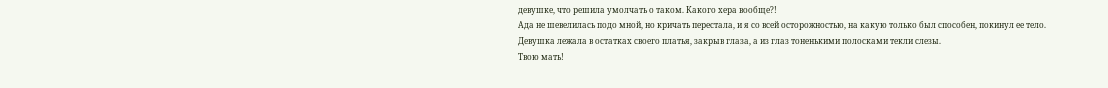девушке, что решила умолчать о таком. Какого хера вообще?!
Ада не шевелилась подо мной, но кричать перестала, и я со всей осторожностью, на какую только был способен, покинул ее тело. Девушка лежала в остатках своего платья, закрыв глаза, а из глаз тоненькими полосками текли слезы.
Твою мать!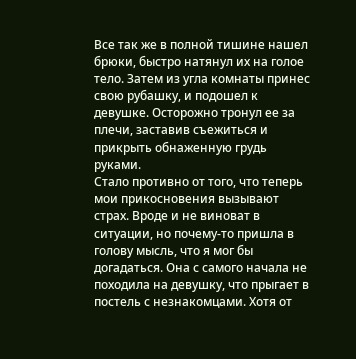Все так же в полной тишине нашел брюки, быстро натянул их на голое тело. Затем из угла комнаты принес свою рубашку, и подошел к девушке. Осторожно тронул ее за плечи, заставив съежиться и прикрыть обнаженную грудь руками.
Стало противно от того, что теперь мои прикосновения вызывают страх. Вроде и не виноват в ситуации, но почему-то пришла в голову мысль, что я мог бы догадаться. Она с самого начала не походила на девушку, что прыгает в постель с незнакомцами. Хотя от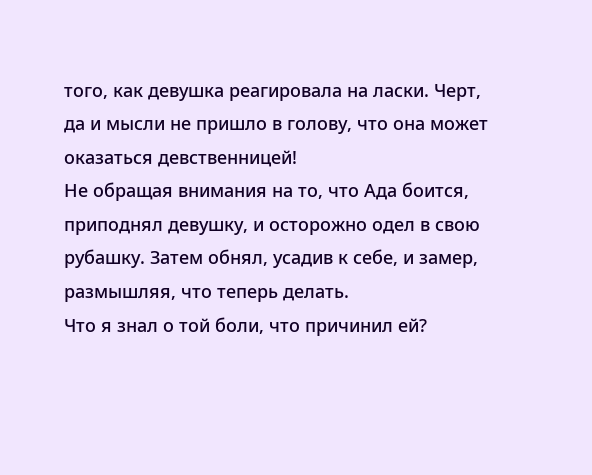того, как девушка реагировала на ласки. Черт, да и мысли не пришло в голову, что она может оказаться девственницей!
Не обращая внимания на то, что Ада боится, приподнял девушку, и осторожно одел в свою рубашку. Затем обнял, усадив к себе, и замер, размышляя, что теперь делать.
Что я знал о той боли, что причинил ей?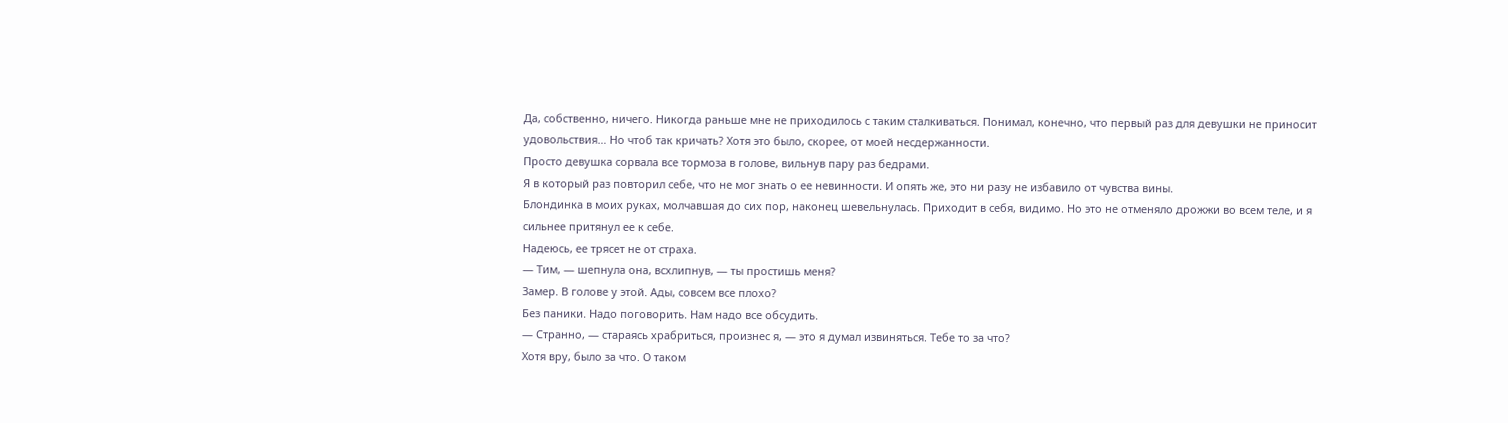Да, собственно, ничего. Никогда раньше мне не приходилось с таким сталкиваться. Понимал, конечно, что первый раз для девушки не приносит удовольствия… Но чтоб так кричать? Хотя это было, скорее, от моей несдержанности.
Просто девушка сорвала все тормоза в голове, вильнув пару раз бедрами.
Я в который раз повторил себе, что не мог знать о ее невинности. И опять же, это ни разу не избавило от чувства вины.
Блондинка в моих руках, молчавшая до сих пор, наконец шевельнулась. Приходит в себя, видимо. Но это не отменяло дрожжи во всем теле, и я сильнее притянул ее к себе.
Надеюсь, ее трясет не от страха.
— Тим, — шепнула она, всхлипнув, — ты простишь меня?
Замер. В голове у этой. Ады, совсем все плохо?
Без паники. Надо поговорить. Нам надо все обсудить.
— Странно, — стараясь храбриться, произнес я, — это я думал извиняться. Тебе то за что?
Хотя вру, было за что. О таком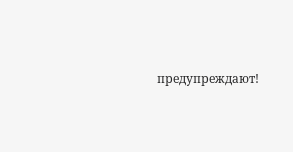предупреждают!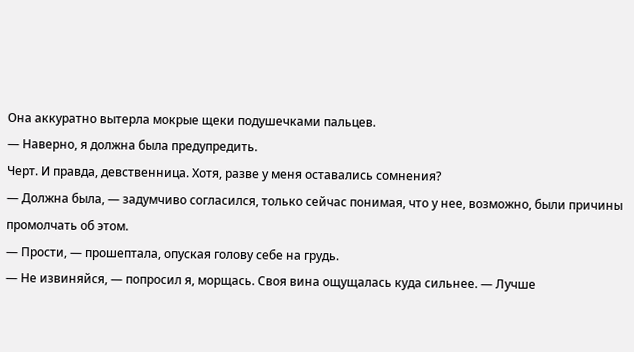Она аккуратно вытерла мокрые щеки подушечками пальцев.
— Наверно, я должна была предупредить.
Черт. И правда, девственница. Хотя, разве у меня оставались сомнения?
— Должна была, — задумчиво согласился, только сейчас понимая, что у нее, возможно, были причины промолчать об этом.
— Прости, — прошептала, опуская голову себе на грудь.
— Не извиняйся, — попросил я, морщась. Своя вина ощущалась куда сильнее. — Лучше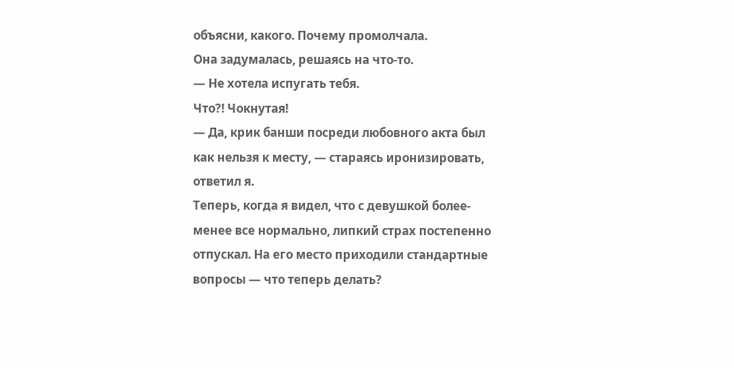объясни, какого. Почему промолчала.
Она задумалась, решаясь на что-то.
— Не хотела испугать тебя.
Что?! Чокнутая!
— Да, крик банши посреди любовного акта был как нельзя к месту, — стараясь иронизировать, ответил я.
Теперь, когда я видел, что с девушкой более-менее все нормально, липкий страх постепенно отпускал. На его место приходили стандартные вопросы — что теперь делать?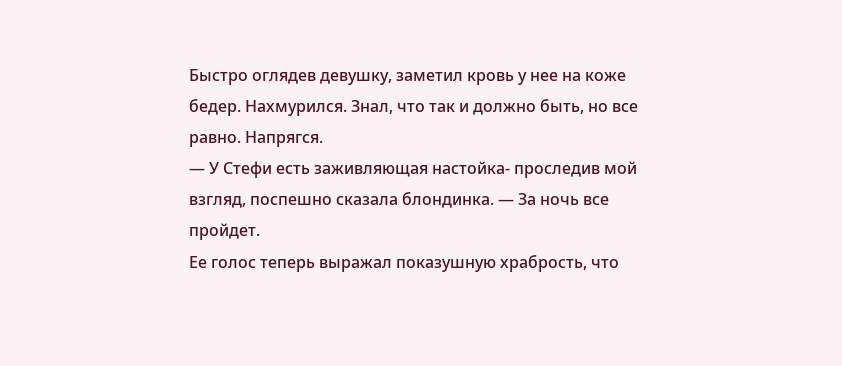Быстро оглядев девушку, заметил кровь у нее на коже бедер. Нахмурился. Знал, что так и должно быть, но все равно. Напрягся.
— У Стефи есть заживляющая настойка- проследив мой взгляд, поспешно сказала блондинка. — За ночь все пройдет.
Ее голос теперь выражал показушную храбрость, что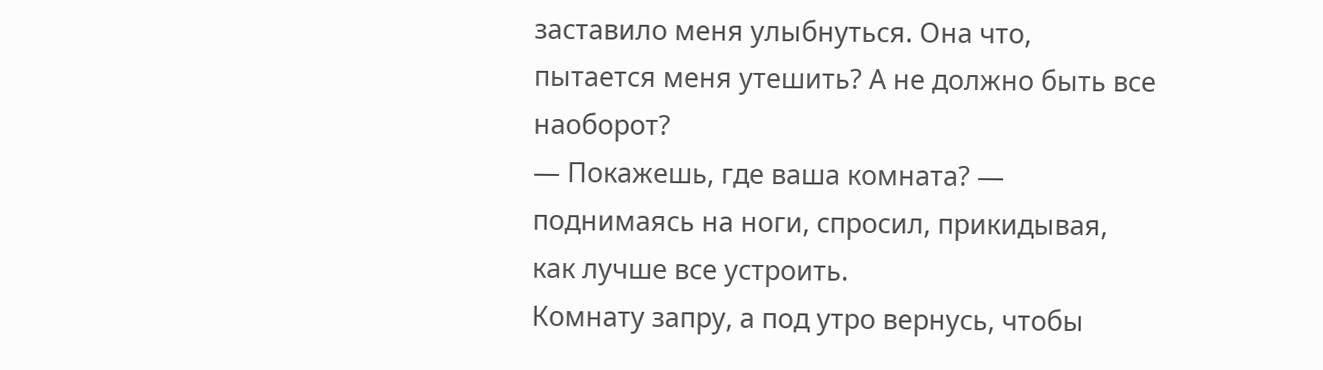заставило меня улыбнуться. Она что, пытается меня утешить? А не должно быть все наоборот?
— Покажешь, где ваша комната? — поднимаясь на ноги, спросил, прикидывая, как лучше все устроить.
Комнату запру, а под утро вернусь, чтобы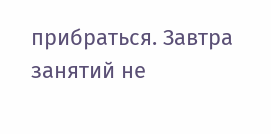прибраться. Завтра занятий не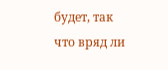будет, так что вряд ли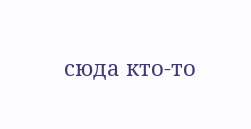сюда кто-то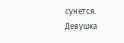сунется.
Девушка